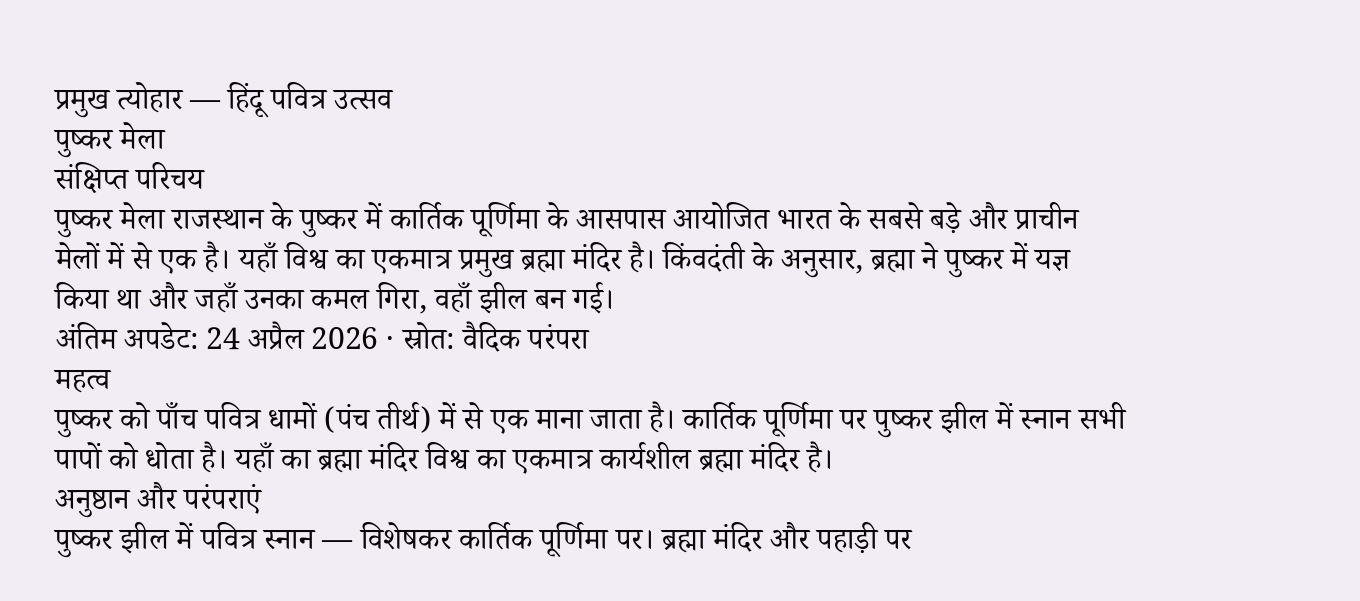प्रमुख त्योहार — हिंदू पवित्र उत्सव
पुष्कर मेला
संक्षिप्त परिचय
पुष्कर मेला राजस्थान के पुष्कर में कार्तिक पूर्णिमा के आसपास आयोजित भारत के सबसे बड़े और प्राचीन मेलों में से एक है। यहाँ विश्व का एकमात्र प्रमुख ब्रह्मा मंदिर है। किंवदंती के अनुसार, ब्रह्मा ने पुष्कर में यज्ञ किया था और जहाँ उनका कमल गिरा, वहाँ झील बन गई।
अंतिम अपडेट: 24 अप्रैल 2026 · स्रोत: वैदिक परंपरा
महत्व
पुष्कर को पाँच पवित्र धामों (पंच तीर्थ) में से एक माना जाता है। कार्तिक पूर्णिमा पर पुष्कर झील में स्नान सभी पापों को धोता है। यहाँ का ब्रह्मा मंदिर विश्व का एकमात्र कार्यशील ब्रह्मा मंदिर है।
अनुष्ठान और परंपराएं
पुष्कर झील में पवित्र स्नान — विशेषकर कार्तिक पूर्णिमा पर। ब्रह्मा मंदिर और पहाड़ी पर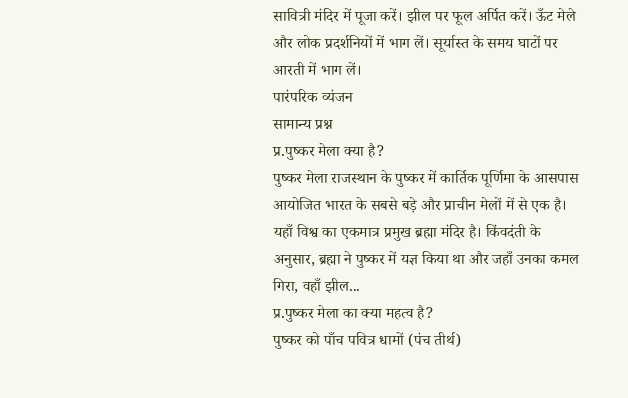सावित्री मंदिर में पूजा करें। झील पर फूल अर्पित करें। ऊँट मेले और लोक प्रदर्शनियों में भाग लें। सूर्यास्त के समय घाटों पर आरती में भाग लें।
पारंपरिक व्यंजन
सामान्य प्रश्न
प्र.पुष्कर मेला क्या है?
पुष्कर मेला राजस्थान के पुष्कर में कार्तिक पूर्णिमा के आसपास आयोजित भारत के सबसे बड़े और प्राचीन मेलों में से एक है। यहाँ विश्व का एकमात्र प्रमुख ब्रह्मा मंदिर है। किंवदंती के अनुसार, ब्रह्मा ने पुष्कर में यज्ञ किया था और जहाँ उनका कमल गिरा, वहाँ झील...
प्र.पुष्कर मेला का क्या महत्व है?
पुष्कर को पाँच पवित्र धामों (पंच तीर्थ)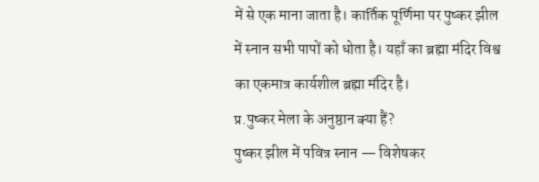में से एक माना जाता है। कार्तिक पूर्णिमा पर पुष्कर झील में स्नान सभी पापों को धोता है। यहाँ का ब्रह्मा मंदिर विश्व का एकमात्र कार्यशील ब्रह्मा मंदिर है।
प्र.पुष्कर मेला के अनुष्ठान क्या हैं?
पुष्कर झील में पवित्र स्नान — विशेषकर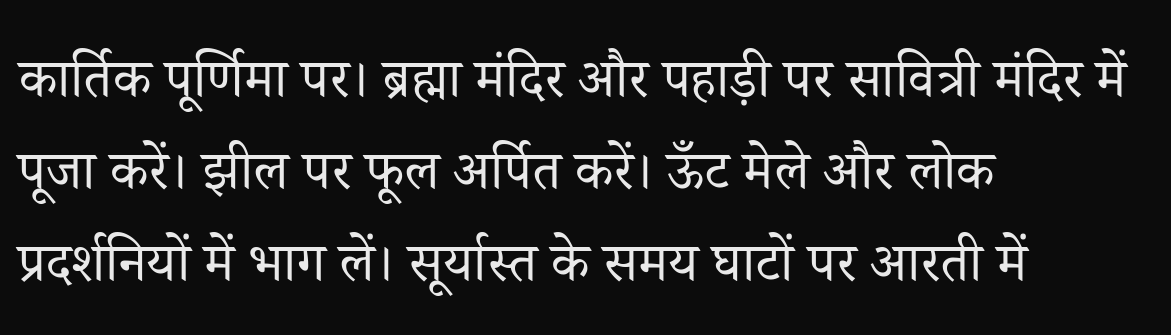कार्तिक पूर्णिमा पर। ब्रह्मा मंदिर और पहाड़ी पर सावित्री मंदिर में पूजा करें। झील पर फूल अर्पित करें। ऊँट मेले और लोक प्रदर्शनियों में भाग लें। सूर्यास्त के समय घाटों पर आरती में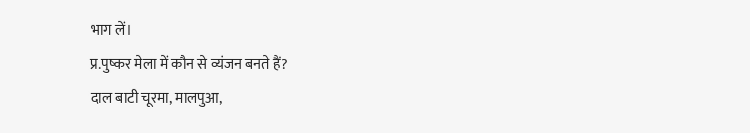भाग लें।
प्र.पुष्कर मेला में कौन से व्यंजन बनते हैं?
दाल बाटी चूरमा, मालपुआ,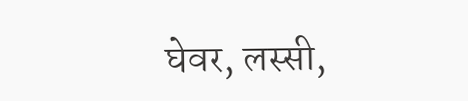घेवर, लस्सी,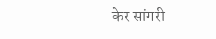केर सांगरी